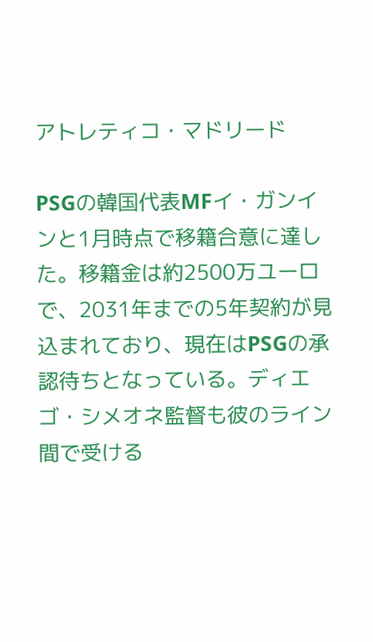アトレティコ・マドリード

PSGの韓国代表MFイ・ガンインと1月時点で移籍合意に達した。移籍金は約2500万ユーロで、2031年までの5年契約が見込まれており、現在はPSGの承認待ちとなっている。ディエゴ・シメオネ監督も彼のライン間で受ける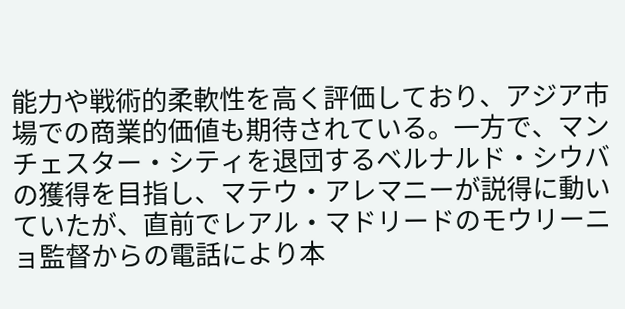能力や戦術的柔軟性を高く評価しており、アジア市場での商業的価値も期待されている。一方で、マンチェスター・シティを退団するベルナルド・シウバの獲得を目指し、マテウ・アレマニーが説得に動いていたが、直前でレアル・マドリードのモウリーニョ監督からの電話により本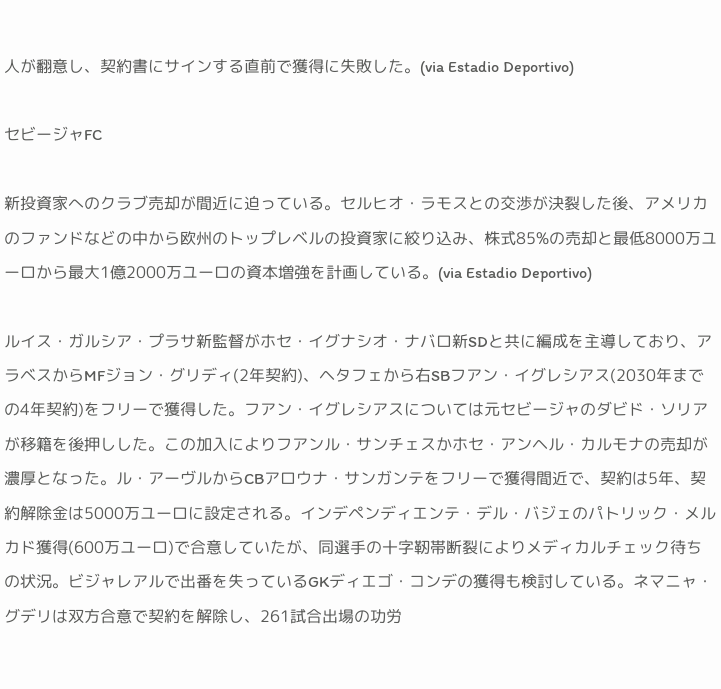人が翻意し、契約書にサインする直前で獲得に失敗した。(via Estadio Deportivo)

セビージャFC

新投資家へのクラブ売却が間近に迫っている。セルヒオ・ラモスとの交渉が決裂した後、アメリカのファンドなどの中から欧州のトップレベルの投資家に絞り込み、株式85%の売却と最低8000万ユーロから最大1億2000万ユーロの資本増強を計画している。(via Estadio Deportivo)

ルイス・ガルシア・プラサ新監督がホセ・イグナシオ・ナバロ新SDと共に編成を主導しており、アラベスからMFジョン・グリディ(2年契約)、ヘタフェから右SBフアン・イグレシアス(2030年までの4年契約)をフリーで獲得した。フアン・イグレシアスについては元セビージャのダビド・ソリアが移籍を後押しした。この加入によりフアンル・サンチェスかホセ・アンヘル・カルモナの売却が濃厚となった。ル・アーヴルからCBアロウナ・サンガンテをフリーで獲得間近で、契約は5年、契約解除金は5000万ユーロに設定される。インデペンディエンテ・デル・バジェのパトリック・メルカド獲得(600万ユーロ)で合意していたが、同選手の十字靭帯断裂によりメディカルチェック待ちの状況。ビジャレアルで出番を失っているGKディエゴ・コンデの獲得も検討している。ネマニャ・グデリは双方合意で契約を解除し、261試合出場の功労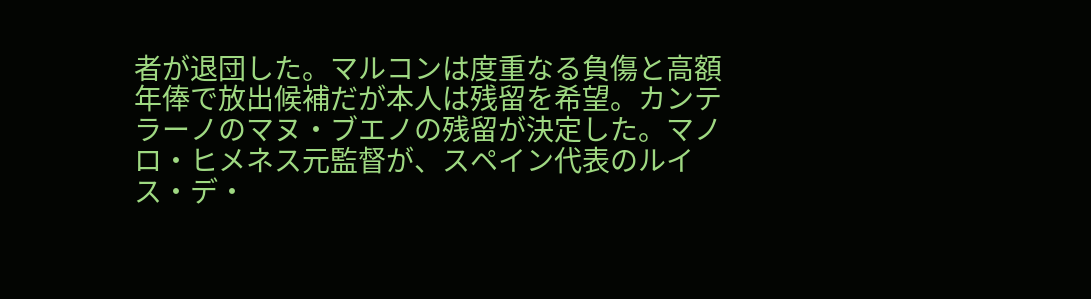者が退団した。マルコンは度重なる負傷と高額年俸で放出候補だが本人は残留を希望。カンテラーノのマヌ・ブエノの残留が決定した。マノロ・ヒメネス元監督が、スペイン代表のルイス・デ・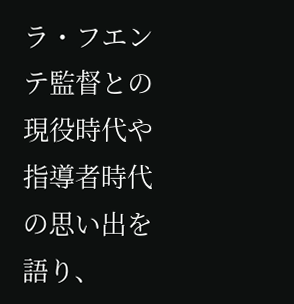ラ・フエンテ監督との現役時代や指導者時代の思い出を語り、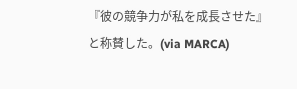『彼の競争力が私を成長させた』と称賛した。(via MARCA)